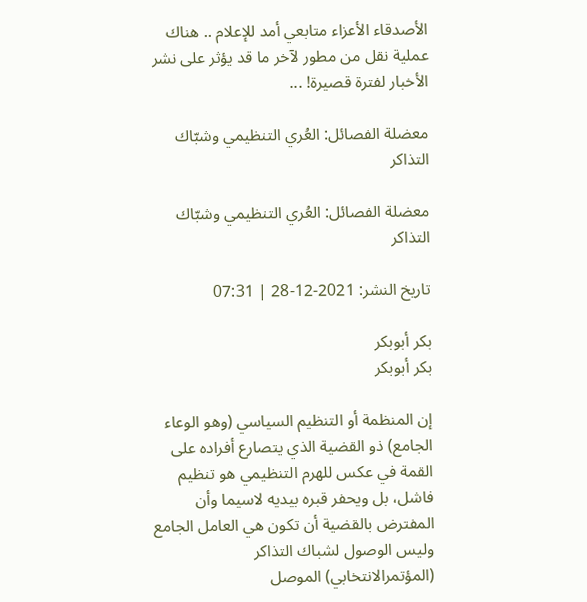الأصدقاء الأعزاء متابعي أمد للإعلام .. هناك عملية نقل من مطور لآخر ما قد يؤثر على نشر الأخبار لفترة قصيرة! ...

معضلة الفصائل: العُري التنظيمي وشبّاك التذاكر

معضلة الفصائل: العُري التنظيمي وشبّاك التذاكر

تاريخ النشر: 2021-12-28 | 07:31

بكر أبوبكر
بكر أبوبكر

إن المنظمة أو التنظيم السياسي (وهو الوعاء الجامع) ذو القضية الذي يتصارع أفراده على القمة في عكس للهرم التنظيمي هو تنظيم فاشل، بل ويحفر قبره بيديه لاسيما وأن المفترض بالقضية أن تكون هي العامل الجامع وليس الوصول لشباك التذاكر (المؤتمرالانتخابي) الموصل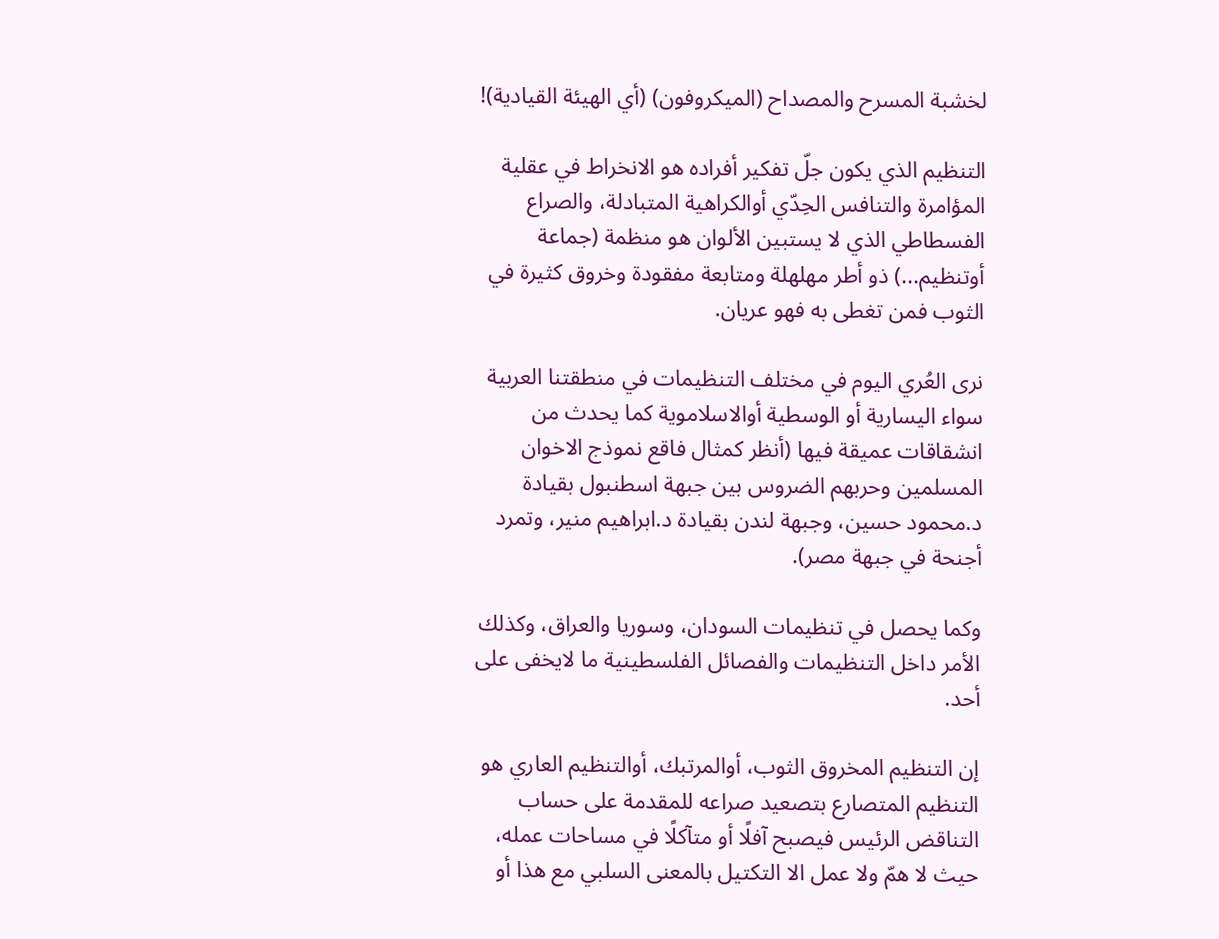لخشبة المسرح والمصداح (الميكروفون) (أي الهيئة القيادية)!

التنظيم الذي يكون جلّ تفكير أفراده هو الانخراط في عقلية المؤامرة والتنافس الحِدّي أوالكراهية المتبادلة، والصراع الفسطاطي الذي لا يستبين الألوان هو منظمة (جماعة أوتنظيم...) ذو أطر مهلهلة ومتابعة مفقودة وخروق كثيرة في الثوب فمن تغطى به فهو عريان.

نرى العُري اليوم في مختلف التنظيمات في منطقتنا العربية سواء اليسارية أو الوسطية أوالاسلاموية كما يحدث من انشقاقات عميقة فيها (أنظر كمثال فاقع نموذج الاخوان المسلمين وحربهم الضروس بين جبهة اسطنبول بقيادة د.محمود حسين، وجبهة لندن بقيادة د.ابراهيم منير، وتمرد أجنحة في جبهة مصر).

وكما يحصل في تنظيمات السودان، وسوريا والعراق، وكذلك الأمر داخل التنظيمات والفصائل الفلسطينية ما لايخفى على أحد.

إن التنظيم المخروق الثوب، أوالمرتبك، أوالتنظيم العاري هو التنظيم المتصارع بتصعيد صراعه للمقدمة على حساب التناقض الرئيس فيصبح آفلًا أو متآكلًا في مساحات عمله، حيث لا همّ ولا عمل الا التكتيل بالمعنى السلبي مع هذا أو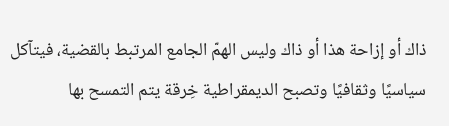ذاك أو إزاحة هذا أو ذاك وليس الهمّ الجامع المرتبط بالقضية، فيتآكل سياسيًا وثقافيًا وتصبح الديمقراطية خِرقة يتم التمسح بها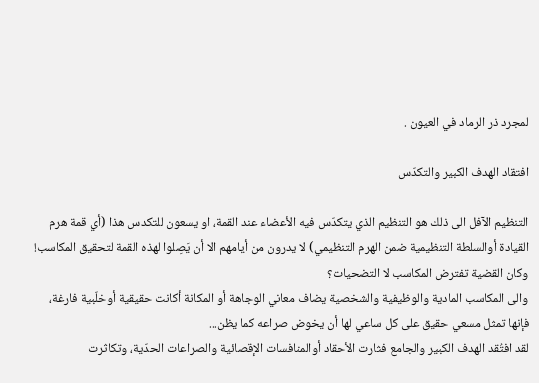لمجرد ذر الرماد في العيون .

افتقاد الهدف الكبير والتكدّس

التنظيم الآفل الى ذلك هو التنظيم الذي يتكدّس فيه الأعضاء عند القمة، او يسعون للتكدس هذا (أي قمة هرم القيادة أوالسلطة التنظيمية ضمن الهرم التنظيمي) لا يدرون من أيامهم الا أن يَصِلوا لهذه القمة لتحقيق المكاسب! وكان القضية تفترض المكاسب لا التضحيات؟
والى المكاسب المادية والوظيفية والشخصية يضاف معاني الوجاهة أو المكانة أكانت حقيقية أوخلّبية فارغة، فإنها تمثل مسعي حقيق على كل ساعي لها أن يخوض صراعه كما يظن...
لقد افتُقد الهدف الكبير والجامع فثارت الأحقاد أوالمنافسات الإقصائية والصراعات الحدّية، وتكاثرت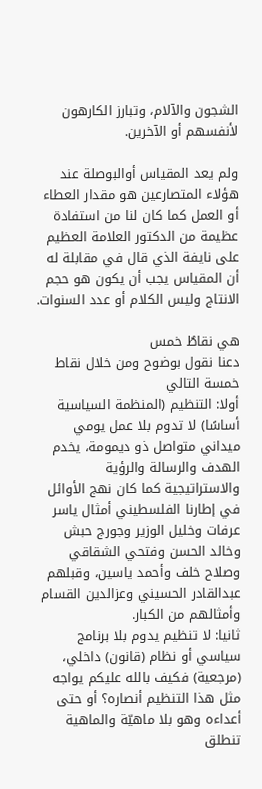الشجون والآلام، وتبارز الكارهون لأنفسهم أو الآخرين.

ولم يعد المقياس أوالبوصلة عند هؤلاء المتصارعين هو مقدار العطاء أو العمل كما كان لنا من استفادة عظيمة من الدكتور العلامة العظيم على نايفة الذي قال في مقابلة له أن المقياس يجب أن يكون هو حجم الانتاج وليس الكلام أو عدد السنوات.

هي نقاطٌ خمس
دعنا نقول بوضوح ومن خلال نقاط خمسة التالي
أولا: التنظيم (المنظمة السياسية أساسًا) لا تدوم بلا عمل يومي ميداني متواصل ذو ديمومة، يخدم الهدف والرسالة والرؤية والاستراتيجية كما كان نهج الأوائل في إطارنا الفلسطيني أمثال ياسر عرفات وخليل الوزير وجورج حبش وخالد الحسن وفتحي الشقاقي وصلاح خلف وأحمد ياسين، وقبلهم عبدالقادر الحسيني وعزالدين القسام وأمثالهم من الكبار.
ثانيا: لا تنظيم يدوم بلا برنامج سياسي أو نظام (قانون) داخلي، (مرجعية) فكيف بالله عليكم يواجه مثل هذا التنظيم أنصاره؟ أو حتى أعداءه وهو بلا ماهيّة والماهية تنطلق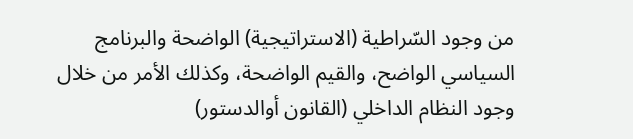من وجود السّراطية (الاستراتيجية) الواضحة والبرنامج السياسي الواضح، والقيم الواضحة، وكذلك الأمر من خلال وجود النظام الداخلي (القانون أوالدستور)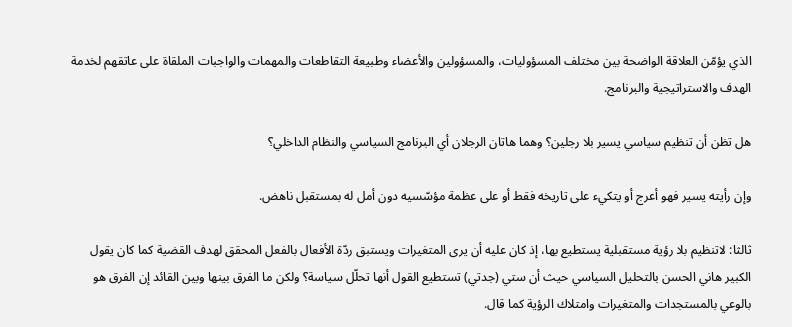الذي يؤمّن العلاقة الواضحة بين مختلف المسؤوليات، والمسؤولين والأعضاء وطبيعة التقاطعات والمهمات والواجبات الملقاة على عاتقهم لخدمة الهدف والاستراتيجية والبرنامج.

هل تظن أن تنظيم سياسي يسير بلا رجلين؟ وهما هاتان الرجلان أي البرنامج السياسي والنظام الداخلي؟

وإن رأيته يسير فهو أعرج أو يتكيء على تاريخه فقط أو على عظمة مؤسّسيه دون أمل له بمستقبل ناهض.

ثالثا: لاتنظيم بلا رؤية مستقبلية يستطيع بها، إذ كان عليه أن يرى المتغيرات ويستبق ردّة الأفعال بالفعل المحقق لهدف القضية كما كان يقول الكبير هاني الحسن بالتحليل السياسي حيث أن ستي (جدتي) تستطيع القول أنها تحلّل سياسة؟ ولكن ما الفرق بينها وبين القائد إن الفرق هو بالوعي بالمستجدات والمتغيرات وامتلاك الرؤية كما قال.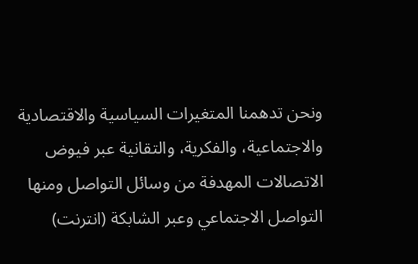ونحن تدهمنا المتغيرات السياسية والاقتصادية والاجتماعية، والفكرية، والتقانية عبر فيوض الاتصالات المهدفة من وسائل التواصل ومنها التواصل الاجتماعي وعبر الشابكة (انترنت)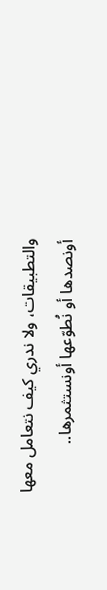والتطبيقات، ولا ندري كيف نتعامل معها أونصدها أو نُطوّعها أونستثمرها..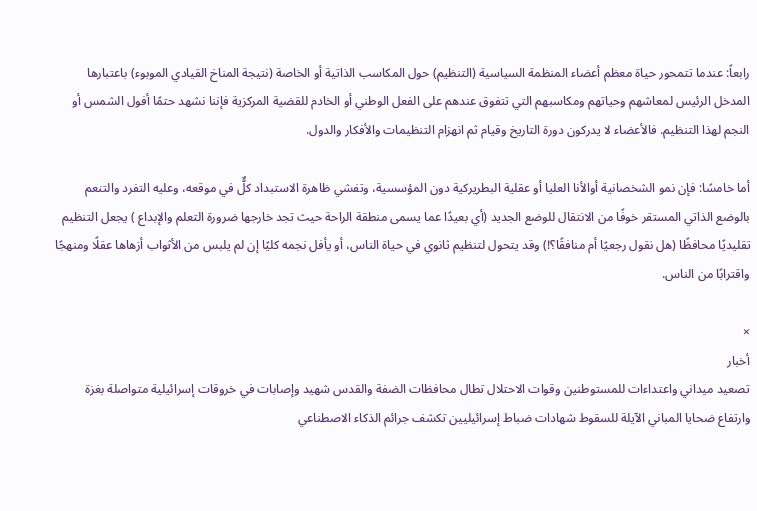رابعاً: عندما تتمحور حياة معظم أعضاء المنظمة السياسية (التنظيم) حول المكاسب الذاتية أو الخاصة (نتيجة المناخ القيادي الموبوء) باعتبارها المدخل الرئيس لمعاشهم وحياتهم ومكاسبهم التي تتفوق عندهم على الفعل الوطني أو الخادم للقضية المركزية فإننا نشهد حتمًا أفول الشمس أو النجم لهذا التنظيم. فالأعضاء لا يدركون دورة التاريخ وقيام ثم انهزام التنظيمات والأفكار والدول.

أما خامسًا: فإن نمو الشخصانية أوالأنا العليا أو عقلية البطريركية دون المؤسسية، وتفشي ظاهرة الاستبداد كلٌّ في موقعه، وعليه التفرد والتنعم بالوضع الذاتي المستقر خوفًا من الانتقال للوضع الجديد (أي بعيدًا عما يسمى منطقة الراحة حيث تجد خارجها ضرورة التعلم والإبداع ) يجعل التنظيم تقليديًا محافظًا (هل نقول رجعيًا أم منافقًا؟!) وقد يتحول لتنظيم ثانوي في حياة الناس، أو يأفل نجمه كليًا إن لم يلبس من الأثواب أزهاها عقلًا ومنهجًا واقترابًا من الناس.

×
أخبار
تصعيد ميداني واعتداءات للمستوطنين وقوات الاحتلال تطال محافظات الضفة والقدس شهيد وإصابات في خروقات إسرائيلية متواصلة بغزة وارتفاع ضحايا المباني الآيلة للسقوط شهادات ضباط إسرائيليين تكشف جرائم الذكاء الاصطناعي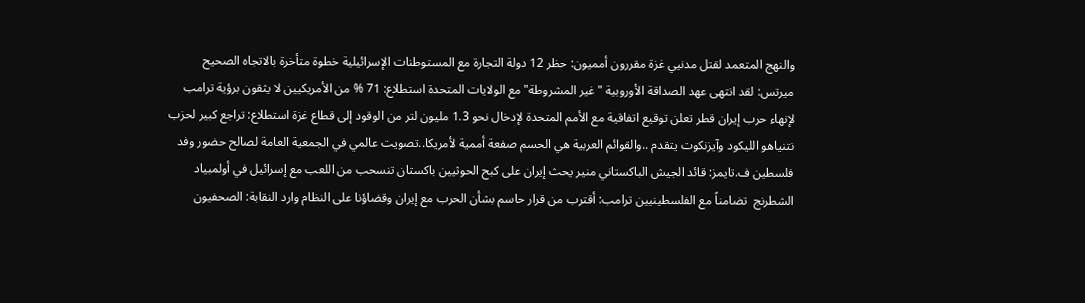والنهج المتعمد لقتل مدنيي غزة مقررون أمميون: حظر 12 دولة التجارة مع المستوطنات الإسرائيلية خطوة متأخرة بالاتجاه الصحيح ميرتس: لقد انتهى عهد الصداقة الأوروبية "غير المشروطة" مع الولايات المتحدة استطلاع: 71 % من الأمريكيين لا يثقون برؤية ترامب لإنهاء حرب إيران قطر تعلن توقيع اتفاقية مع الأمم المتحدة لإدخال نحو 1.3 مليون لتر من الوقود إلى قطاع غزة استطلاع: تراجع كبير لحزب نتنياهو الليكود وآيزنكوت يتقدم ..والقوائم العربية هي الحسم صفعة أممية لأمريكا..تصويت عالمي في الجمعية العامة لصالح حضور وفد فلسطين ف.تايمز: قائد الجيش الباكستاني منير يحث إيران على كبح الحوثيين باكستان تنسحب من اللعب مع إسرائيل في أولمبياد الشطرنج  تضامناً مع الفلسطينيين ترامب: أقترب من قرار حاسم بشأن الحرب مع إيران وقضاؤنا على النظام وارد النقابة: الصحفيون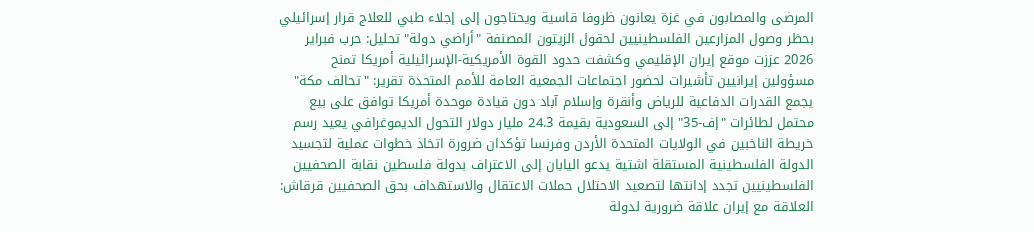المرضى والمصابون في غزة يعانون ظروفا قاسية ويحتاجون إلى إجلاء طبي للعلاج قرار إسرائيلي بحظر وصول المزارعين الفلسطينيين لحقول الزيتون المصنفة "أراضي دولة" تحليل: حرب فبراير 2026 عززت موقع إيران الإقليمي وكشفت حدود القوة الأمريكية-الإسرائيلية أمريكا تمنح مسؤولين إيرانيين تأشيرات لحضور اجتماعات الجمعية العامة للأمم المتحدة تقرير: "تحالف مكة" يجمع القدرات الدفاعية للرياض وأنقرة وإسلام آباد دون قيادة موحدة أمريكا توافق على بيع محتمل لطائرات "إف-35" إلى السعودية بقيمة 24.3 مليار دولار التحول الديموغرافي يعيد رسم خريطة الناخبين في الولايات المتحدة الأردن وفرنسا تؤكدان ضرورة اتخاذ خطوات عملية لتجسيد الدولة الفلسطينية المستقلة اشتية يدعو اليابان إلى الاعتراف بدولة فلسطين نقابة الصحفيين الفلسطينيين تجدد إدانتها لتصعيد الاحتلال حملات الاعتقال والاستهداف بحق الصحفيين قرقاش: العلاقة مع إيران علاقة ضرورية لدولة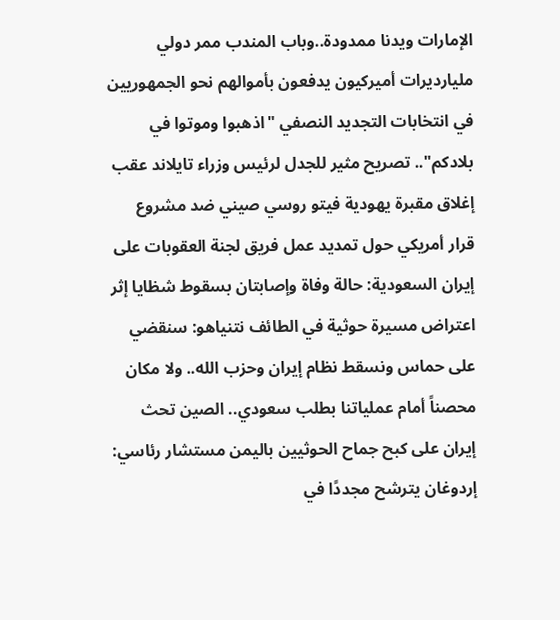الإمارات ويدنا ممدودة..وباب المندب ممر دولي مليارديرات أميركيون يدفعون بأموالهم نحو الجمهوريين في انتخابات التجديد النصفي "اذهبوا وموتوا في بلادكم".. تصريح مثير للجدل لرئيس وزراء تايلاند عقب إغلاق مقبرة يهودية فيتو روسي صيني ضد مشروع قرار أمريكي حول تمديد عمل فريق لجنة العقوبات على إيران السعودية: حالة وفاة وإصابتان بسقوط شظايا إثر اعتراض مسيرة حوثية في الطائف نتنياهو: سنقضي على حماس ونسقط نظام إيران وحزب الله.. ولا مكان محصناً أمام عملياتنا بطلب سعودي.. الصين تحث إيران على كبح جماح الحوثيين باليمن مستشار رئاسي: إردوغان يترشح مجددًا في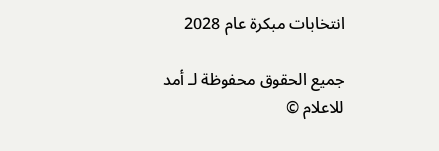انتخابات مبكرة عام 2028

جميع الحقوق محفوظة لـ أمد للاعلام ©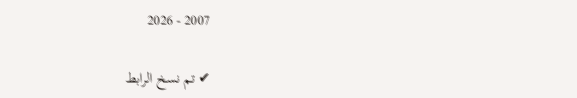2007 - 2026

✔ تم نسخ الرابط